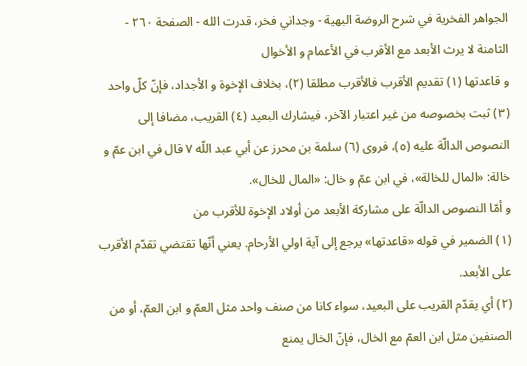الجواهر الفخرية في شرح الروضة البهية - وجداني فخر، قدرت الله - الصفحة ٢٦٠ - الثامنة لا يرث الأبعد مع الأقرب في الأعمام و الأخوال
و قاعدتها (١) تقديم الأقرب فالأقرب مطلقا (٢)، بخلاف الإخوة و الأجداد، فإنّ كلّ واحد (٣) ثبت بخصوصه من غير اعتبار الآخر، فيشارك البعيد (٤) القريب، مضافا إلى النصوص الدالّة عليه (٥)، فروى (٦) سلمة بن محرز عن أبي عبد اللّه ٧ قال في ابن عمّ و خالة: «المال للخالة»، في ابن عمّ و خال: «المال للخال».
و أمّا النصوص الدالّة على مشاركة الأبعد من أولاد الإخوة للأقرب من
(١) الضمير في قوله «قاعدتها» يرجع إلى آية اولي الأرحام. يعني أنّها تقتضي تقدّم الأقرب على الأبعد.
(٢) أي يقدّم القريب على البعيد، سواء كانا من صنف واحد مثل العمّ و ابن العمّ، أو من الصنفين مثل ابن العمّ مع الخال، فإنّ الخال يمنع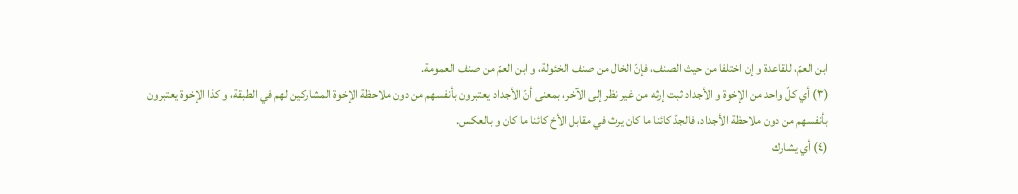ابن العمّ، للقاعدة و إن اختلفا من حيث الصنف، فإنّ الخال من صنف الخئولة، و ابن العمّ من صنف العمومة.
(٣) أي كلّ واحد من الإخوة و الأجداد ثبت إرثه من غير نظر إلى الآخر، بمعنى أنّ الأجداد يعتبرون بأنفسهم من دون ملاحظة الإخوة المشاركين لهم في الطبقة، و كذا الإخوة يعتبرون بأنفسهم من دون ملاحظة الأجداد، فالجدّ كائنا ما كان يرث في مقابل الأخ كائنا ما كان و بالعكس.
(٤) أي يشارك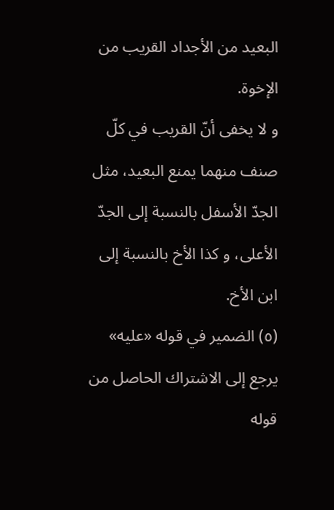البعيد من الأجداد القريب من الإخوة.
و لا يخفى أنّ القريب في كلّ صنف منهما يمنع البعيد، مثل الجدّ الأسفل بالنسبة إلى الجدّ الأعلى، و كذا الأخ بالنسبة إلى ابن الأخ.
(٥) الضمير في قوله «عليه» يرجع إلى الاشتراك الحاصل من قوله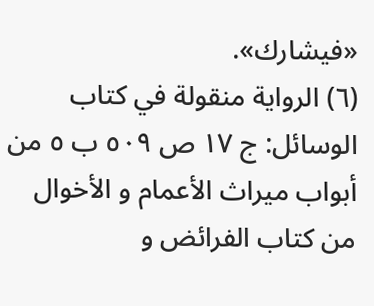«فيشارك».
(٦) الرواية منقولة في كتاب الوسائل: ج ١٧ ص ٥٠٩ ب ٥ من أبواب ميراث الأعمام و الأخوال من كتاب الفرائض و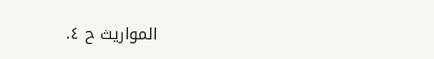المواريث ح ٤.